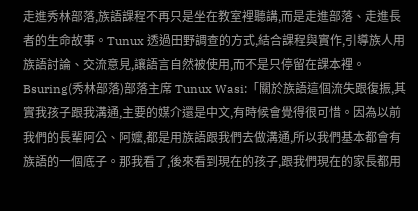走進秀林部落,族語課程不再只是坐在教室裡聽講,而是走進部落、走進長者的生命故事。Tunux 透過田野調查的方式,結合課程與實作,引導族人用族語討論、交流意見,讓語言自然被使用,而不是只停留在課本裡。
Bsuring(秀林部落)部落主席 Tunux Wasi:「關於族語這個流失跟復振,其實我孩子跟我溝通,主要的媒介還是中文,有時候會覺得很可惜。因為以前我們的長輩阿公、阿嬤,都是用族語跟我們去做溝通,所以我們基本都會有族語的一個底子。那我看了,後來看到現在的孩子,跟我們現在的家長都用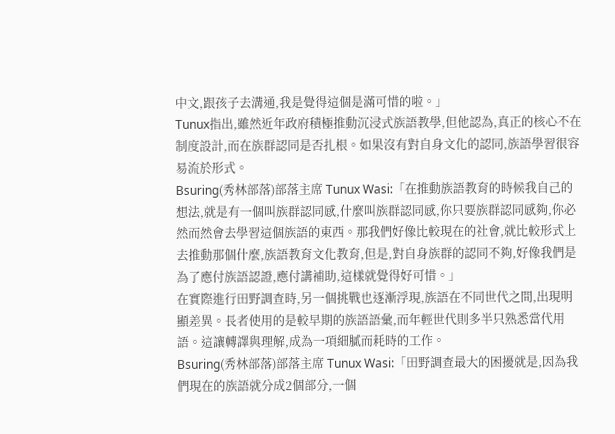中文,跟孩子去溝通,我是覺得這個是滿可惜的啦。」
Tunux指出,雖然近年政府積極推動沉浸式族語教學,但他認為,真正的核心不在制度設計,而在族群認同是否扎根。如果沒有對自身文化的認同,族語學習很容易流於形式。
Bsuring(秀林部落)部落主席 Tunux Wasi:「在推動族語教育的時候我自己的想法,就是有一個叫族群認同感,什麼叫族群認同感,你只要族群認同感夠,你必然而然會去學習這個族語的東西。那我們好像比較現在的社會,就比較形式上去推動那個什麼,族語教育文化教育,但是,對自身族群的認同不夠,好像我們是為了應付族語認證,應付講補助,這樣就覺得好可惜。」
在實際進行田野調查時,另一個挑戰也逐漸浮現,族語在不同世代之間,出現明顯差異。長者使用的是較早期的族語語彙,而年輕世代則多半只熟悉當代用語。這讓轉譯與理解,成為一項細膩而耗時的工作。
Bsuring(秀林部落)部落主席 Tunux Wasi:「田野調查最大的困擾就是,因為我們現在的族語就分成2個部分,一個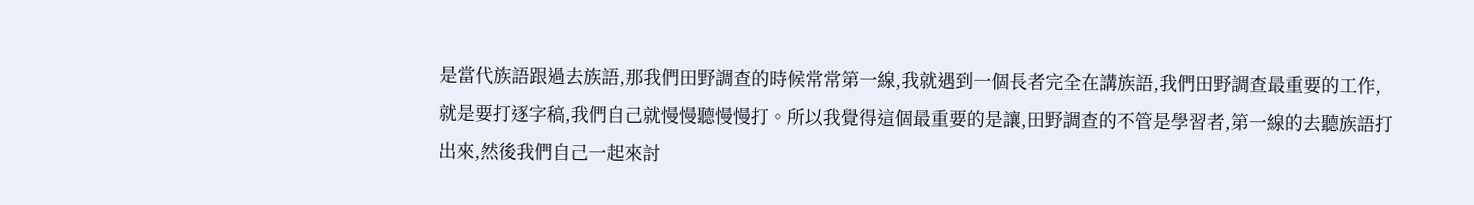是當代族語跟過去族語,那我們田野調查的時候常常第一線,我就遇到一個長者完全在講族語,我們田野調查最重要的工作,就是要打逐字稿,我們自己就慢慢聽慢慢打。所以我覺得這個最重要的是讓,田野調查的不管是學習者,第一線的去聽族語打出來,然後我們自己一起來討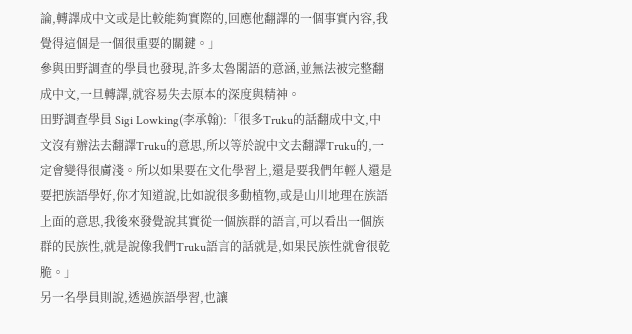論,轉譯成中文或是比較能夠實際的,回應他翻譯的一個事實內容,我覺得這個是一個很重要的關鍵。」
參與田野調查的學員也發現,許多太魯閣語的意涵,並無法被完整翻成中文,一旦轉譯,就容易失去原本的深度與精神。
田野調查學員 Sigi Lowking(李承翰):「很多Truku的話翻成中文,中文沒有辦法去翻譯Truku的意思,所以等於說中文去翻譯Truku的,一定會變得很膚淺。所以如果要在文化學習上,還是要我們年輕人還是要把族語學好,你才知道說,比如說很多動植物,或是山川地理在族語上面的意思,我後來發覺說其實從一個族群的語言,可以看出一個族群的民族性,就是說像我們Truku語言的話就是,如果民族性就會很乾脆。」
另一名學員則說,透過族語學習,也讓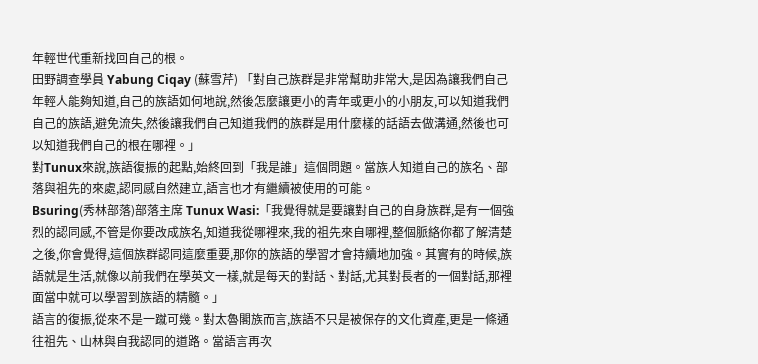年輕世代重新找回自己的根。
田野調查學員 Yabung Ciqay (蘇雪芹) 「對自己族群是非常幫助非常大,是因為讓我們自己年輕人能夠知道,自己的族語如何地說,然後怎麼讓更小的青年或更小的小朋友,可以知道我們自己的族語,避免流失,然後讓我們自己知道我們的族群是用什麼樣的話語去做溝通,然後也可以知道我們自己的根在哪裡。」
對Tunux來說,族語復振的起點,始終回到「我是誰」這個問題。當族人知道自己的族名、部落與祖先的來處,認同感自然建立,語言也才有繼續被使用的可能。
Bsuring(秀林部落)部落主席 Tunux Wasi:「我覺得就是要讓對自己的自身族群,是有一個強烈的認同感,不管是你要改成族名,知道我從哪裡來,我的祖先來自哪裡,整個脈絡你都了解清楚之後,你會覺得,這個族群認同這麼重要,那你的族語的學習才會持續地加強。其實有的時候,族語就是生活,就像以前我們在學英文一樣,就是每天的對話、對話,尤其對長者的一個對話,那裡面當中就可以學習到族語的精髓。」
語言的復振,從來不是一蹴可幾。對太魯閣族而言,族語不只是被保存的文化資產,更是一條通往祖先、山林與自我認同的道路。當語言再次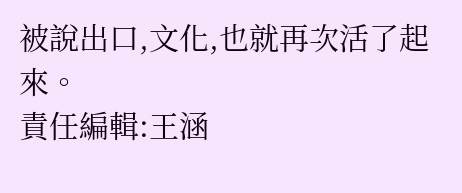被說出口,文化,也就再次活了起來。
責任編輯:王涵